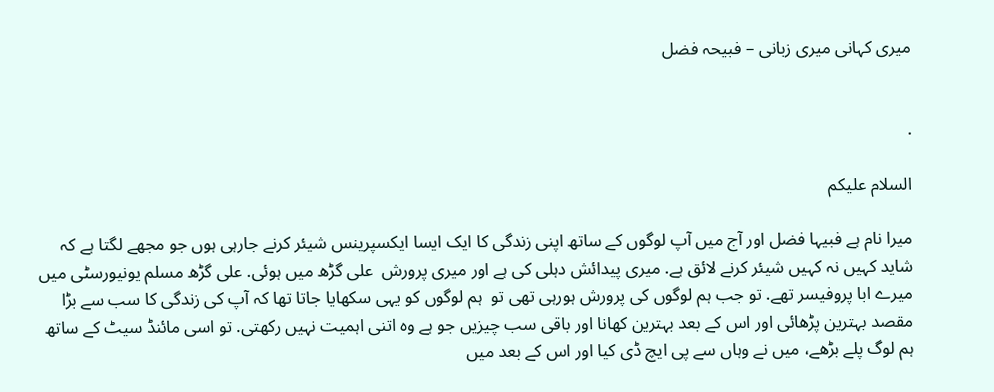میری کہانی میری زبانی – فبیحہ فضل


.

السلام علیکم

میرا نام ہے فبیہا فضل اور آج میں آپ لوگوں کے ساتھ اپنی زندگی کا ایک ایسا ایکسپرینس شیئر کرنے جارہی ہوں جو مجھے لگتا ہے کہ شاید کہیں نہ کہیں شیئر کرنے لائق ہے. میری پیدائش دہلی کی ہے اور میری پرورش  علی گڑھ میں ہوئی. علی گڑھ مسلم یونیورسٹی میں میرے ابا پروفیسر تھے. تو جب ہم لوگوں کی پرورش ہورہی تھی تو  ہم لوگوں کو یہی سکھایا جاتا تھا کہ آپ کی زندگی کا سب سے بڑا مقصد بہترین پڑھائی اور اس کے بعد بہترین کھانا اور باقی سب چیزیں جو ہے وہ اتنی اہمیت نہیں رکھتی. تو اسی مائنڈ سیٹ کے ساتھ ہم لوگ پلے بڑھے، میں نے وہاں سے پی ایچ ڈی کیا اور اس کے بعد میں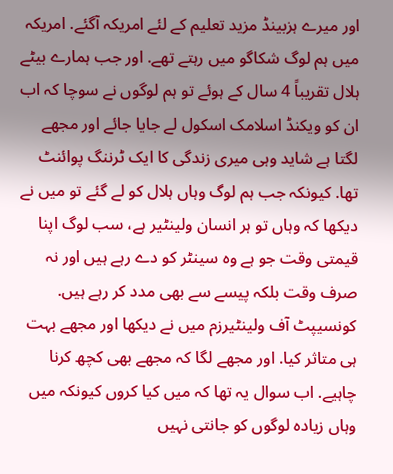اور میرے ہزبینڈ مزید تعلیم کے لئے امریکہ آگئے. امریکہ میں ہم لوگ شکاگو میں رہتے تھے. اور جب ہمارے بیٹے ہلال تقریباً 4 سال کے ہوئے تو ہم لوگوں نے سوچا کہ اب ان کو ویکنڈ اسلامک اسکول لے جایا جائے اور مجھے لگتا ہے شاید وہی میری زندگی کا ایک ٹرننگ پوائنٹ تھا. کیونکہ جب ہم لوگ وہاں ہلال کو لے گئے تو میں نے دیکھا کہ وہاں تو ہر انسان ولینٹیر ہے، سب لوگ اپنا قیمتی وقت جو ہے وہ سینٹر کو دے رہے ہیں اور نہ صرف وقت بلکہ پیسے سے بھی مدد کر رہے ہیں. کونسیپٹ آف ولینٹیرزم میں نے دیکھا اور مجھے بہت ہی متاثر کیا. اور مجھے لگا کہ مجھے بھی کچھ کرنا چاہیے. اب سوال یہ تھا کہ میں کیا کروں کیونکہ میں وہاں زیادہ لوگوں کو جانتی نہیں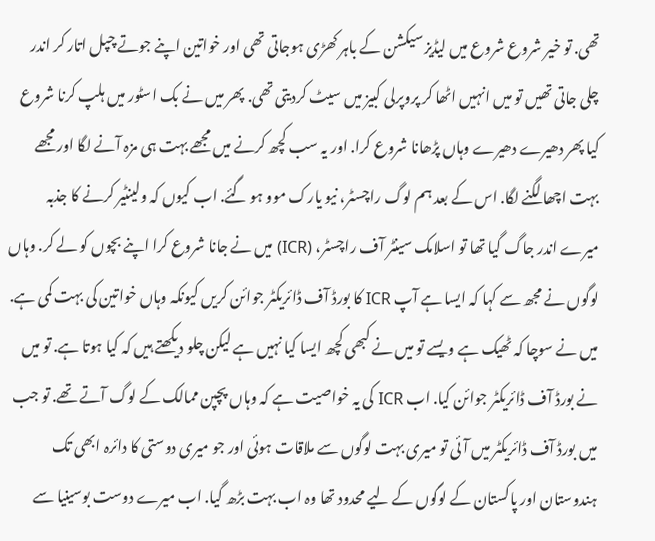تھی. تو خیر شروع شروع میں لیڈیز سیکشن کے باہر کھڑی ہوجاتی تھی اور خواتین اپنے جوتے چپل اتار کر اندر چلی جاتی تھیں تو میں انہیں اٹھا کر پروپرلی کبیز میں سیٹ کردیتی تھی. پھر میں نے بک اسٹور میں ہلپ کرنا شروع کیا پھر دھیرے دھیرے وہاں پڑھانا شروع کرا. اور یہ سب کچھ کرنے میں مجھے بہت ہی مزہ آنے لگا اور مجھے بہت اچھا لگنے لگا. اس کے بعد ہم لوگ راچسٹر، نیو یارک موو ہو گئے. اب کیوں کہ ولینٹیر کرنے کا جذبہ میرے اندر جاگ گیا تھا تو اسلامک سینٹر آف راچسٹر، (ICR) میں نے جانا شروع کرا اپنے بچوں کو لے کر. وہاں لوگوں نے مجھ سے کہا کہ ایسا ہے آپ ICR کا بورڈ آف ڈائریکٹر جوائن کریں کیونکہ وہاں خواتین کی بہت کمی ہے. میں نے سوچا کہ ٹھیک ہے ویسے تو میں نے کبھی کچھ ایسا کیا نہیں ہے لیکن چلو دیکھتے ہیں کہ کیا ہوتا ہے. تو میں نے بورڈ آف ڈائریکٹر جوائن کیا. اب ICR کی یہ خواصیت ہے کہ وہاں پچپن ممالک کے لوگ آتے تھے. تو جب میں بورڈ آف ڈائریکٹر میں آئی تو میری بہت لوگوں سے ملاقات ہوئی اور جو میری دوستی کا دائرہ ابھی تک ہندوستان اور پاکستان کے لوگوں کے لیے محدود تھا وہ اب بہت بڑھ گیا. اب میرے دوست بوسینیا سے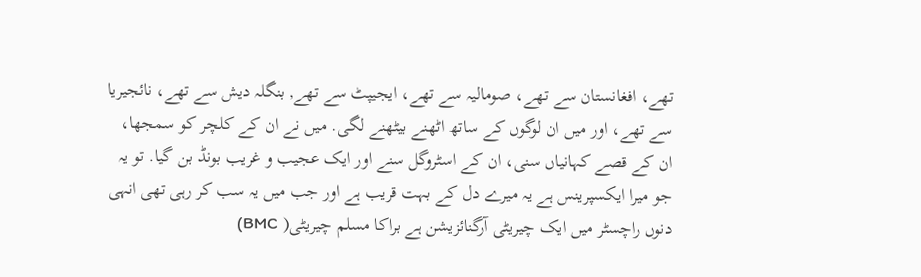تھے، افغانستان سے تھے، صومالیہ سے تھے، ایجیپٹ سے تھے, بنگلہ دیش سے تھے، نائجیریا سے تھے، اور میں ان لوگوں کے ساتھ اٹھنے بیٹھنے لگی. میں نے ان کے کلچر کو سمجھا، ان کے قصے کہانیاں سنی، ان کے اسٹروگل سنے اور ایک عجیب و غریب بونڈ بن گیا. تو یہ جو میرا ایکسپرینس ہے یہ میرے دل کے بہت قریب ہے اور جب میں یہ سب کر رہی تھی انہی دنوں راچسٹر میں ایک چیریٹی آرگنائزیشن ہے براکا مسلم چیریٹی( BMC)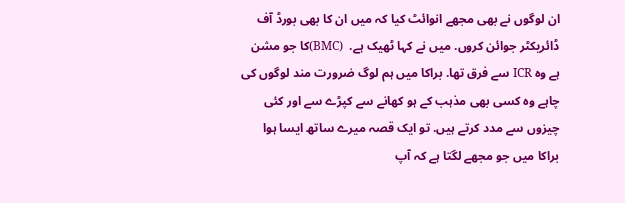ان لوگوں نے بھی مجھے انوائٹ کیا کہ میں ان کا بھی بورڈ آف ڈائریکٹر جوائن کروں. میں نے کہا ٹھیک ہے.  (BMC)کا جو مشن ہے وہ ICR سے فرق تھا. براکا میں ہم لوگ ضرورت مند لوگوں کی چاہے وہ کسی بھی مذہب کے ہو کھانے سے کپڑے سے اور کئی چیزوں سے مدد کرتے ہیں. تو ایک قصہ میرے ساتھ ایسا ہوا براکا میں جو مجھے لگتا ہے کہ آپ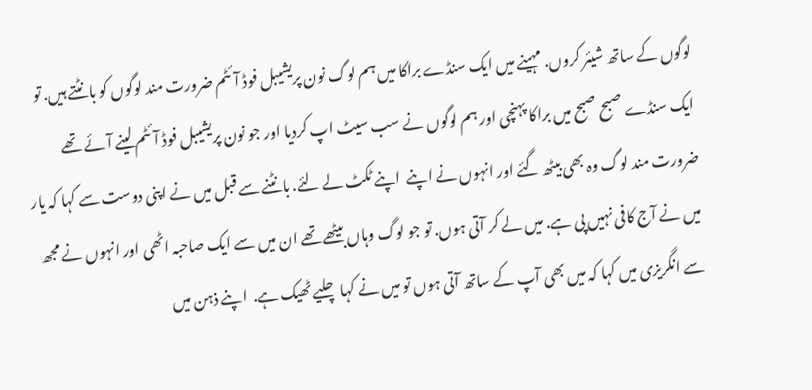لوگوں کے ساتھ شیئر کروں. مہینے میں ایک سنڈے براکا میں ہم لوگ نون پریشیبل فوڈ آئٹم ضرورت مند لوگوں کو بانٹتے ہیں. تو ایک سنڈے صبح صبح میں براکا پہنچی اور ہم لوگوں نے سب سیٹ اپ کردیا اور جو نون پریشیبل فوڈ آئٹم لینے آئے تھے ضرورت مند لوگ وہ بھی بیٹھ گئے اور انہوں نے اپنے  اپنے ٹکٹ لے لئے. بانٹنے سے قبل میں نے اپنی دوست سے کہا کہ یار میں نے آج کافی نہیں پی ہے. میں لے کر آتی ہوں. تو جو لوگ وہاں بیٹھے تھے ان میں سے ایک صاحبہ اٹھی اور انہوں نے مجھ سے انگریزی میں کہا کہ میں بھی آپ کے ساتھ آتی ہوں تو میں نے کہا چلیے ٹھیک ہے.  اپنے ذہن میں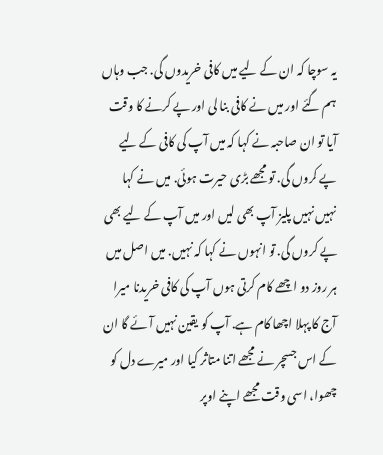یہ سوچا کہ ان کے لیے میں کافی خریدوں گی. جب وہاں ہم گئے اور میں نے کافی بنا لی اور پے کرنے کا وقت آیا تو ان صاحبہ نے کہا کہ میں آپ کی کافی کے لیے پے کروں گی. تو مجھے بڑی حیرت ہوئی. میں نے کہا نہیں نہیں پلیز آپ بھی لیں اور میں آپ کے لیے بھی پے کروں گی. تو انہوں نے کہا کہ نہیں. میں اصل میں ہر روز دو اچھے کام کرتی ہوں آپ کی کافی خریدنا میرا آج کا پہلا اچھا کام ہے. آپ کو یقین نہیں آئے گا ان کے اس جسچر نے مجھے اتنا متاثر کیا اور میرے دل کو چھوا، اسی وقت مجھے اپنے اوپر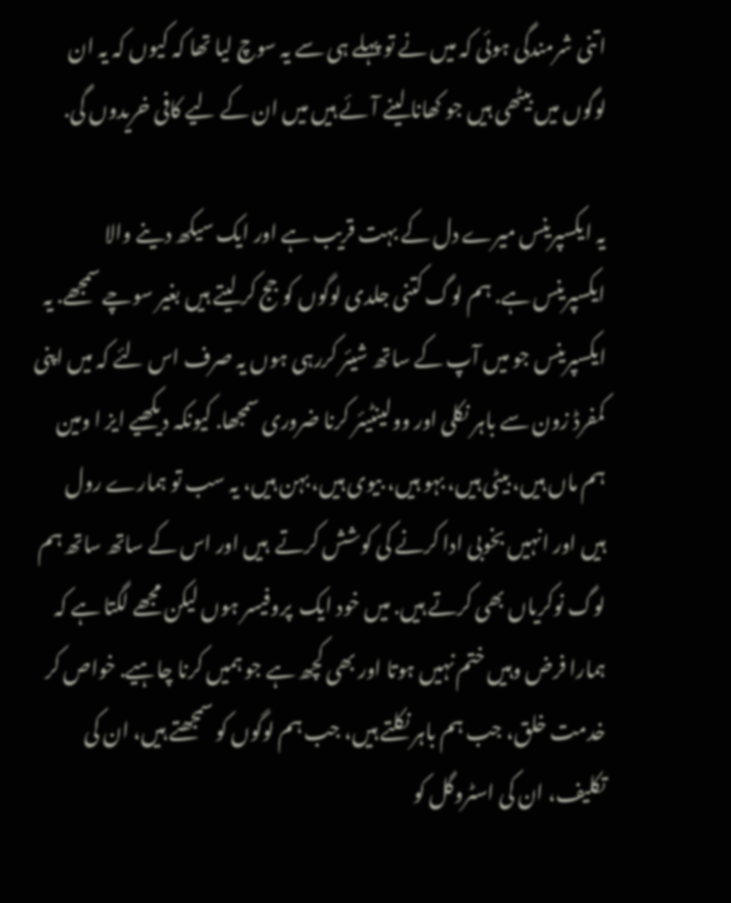اتنی شرمندگی ہوئی کہ میں نے تو پہلے ہی سے یہ سوچ لیا تھا کہ کیوں کہ یہ ان لوگوں میں بیٹھی ہیں جو کھانا لینے آئے ہیں میں ان کے لیے کافی خریدوں گی.

یہ ایکسپرینس میرے دل کے بہت قریب ہے اور ایک سیکھ دینے والا ایکسپرینس ہے. ہم لوگ کتنی جلدی لوگوں کو جج کر لیتے ہیں بغیر سوچے سمجھے. یہ ایکسپرینس جو میں آپ کے ساتھ شیئر کررہی ہوں یہ صرف اس لئے کہ میں اپنی کمفرڈ زون سے باہر نکلی اور وولینٹیئر کرنا ضروری سمجھا. کیونکہ دیکھیے ایز ا ومین ہم ماں ہیں، بیٹی ہیں، بہو ہیں، بیوی ہیں، بہن ہیں، یہ سب تو ہمارے رول ہیں اور انہیں بخوبی ادا کرنے کی کوشش کرتے  ہیں اور اس کے ساتھ ساتھ ہم لوگ نوکریاں بھی کرتے ہیں. میں خود ایک  پروفیسر ہوں لیکن مجھے لگتا ہے کہ ہمارا فرض وہیں ختم نہیں ہوتا اور بھی کچھ ہے جو ہمیں کرنا چاہیے. خواص کر خدمت خلق، جب ہم باہر نکلتے ہیں، جب ہم لوگوں کو سمجھتے ہیں، ان کی تکلیف، ان کی اسٹروگل کو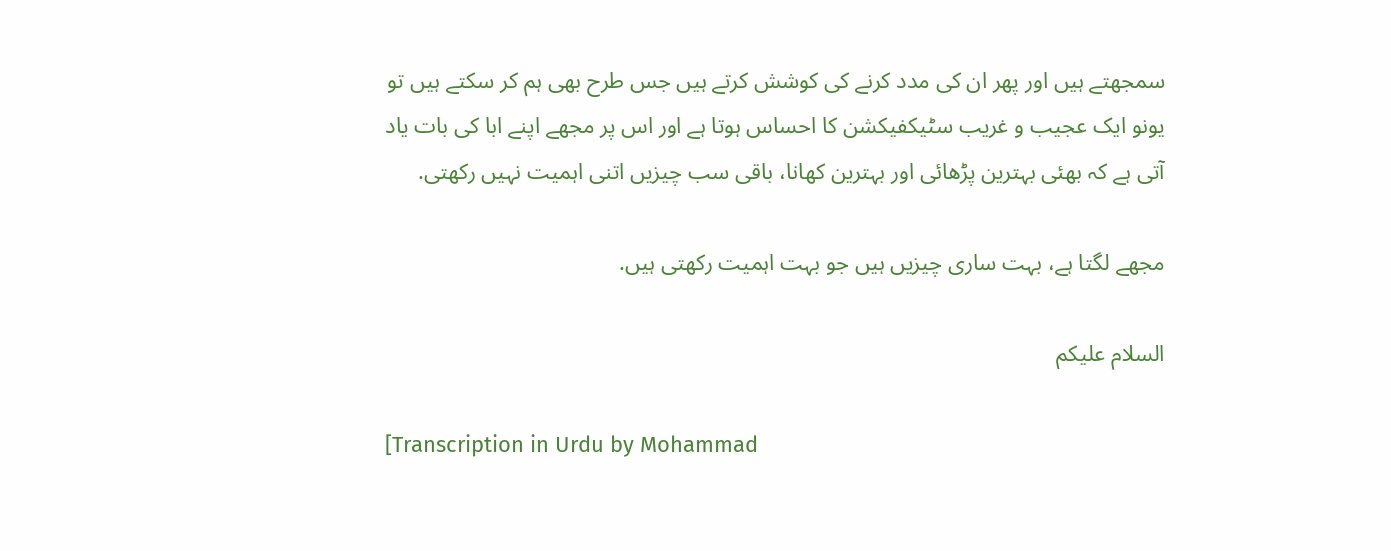سمجھتے ہیں اور پھر ان کی مدد کرنے کی کوشش کرتے ہیں جس طرح بھی ہم کر سکتے ہیں تو یونو ایک عجیب و غریب سٹیکفیکشن کا احساس ہوتا ہے اور اس پر مجھے اپنے ابا کی بات یاد آتی ہے کہ بھئی بہترین پڑھائی اور بہترین کھانا، باقی سب چیزیں اتنی اہمیت نہیں رکھتی.

مجھے لگتا ہے، بہت ساری چیزیں ہیں جو بہت اہمیت رکھتی ہیں.

السلام علیکم

[Transcription in Urdu by Mohammad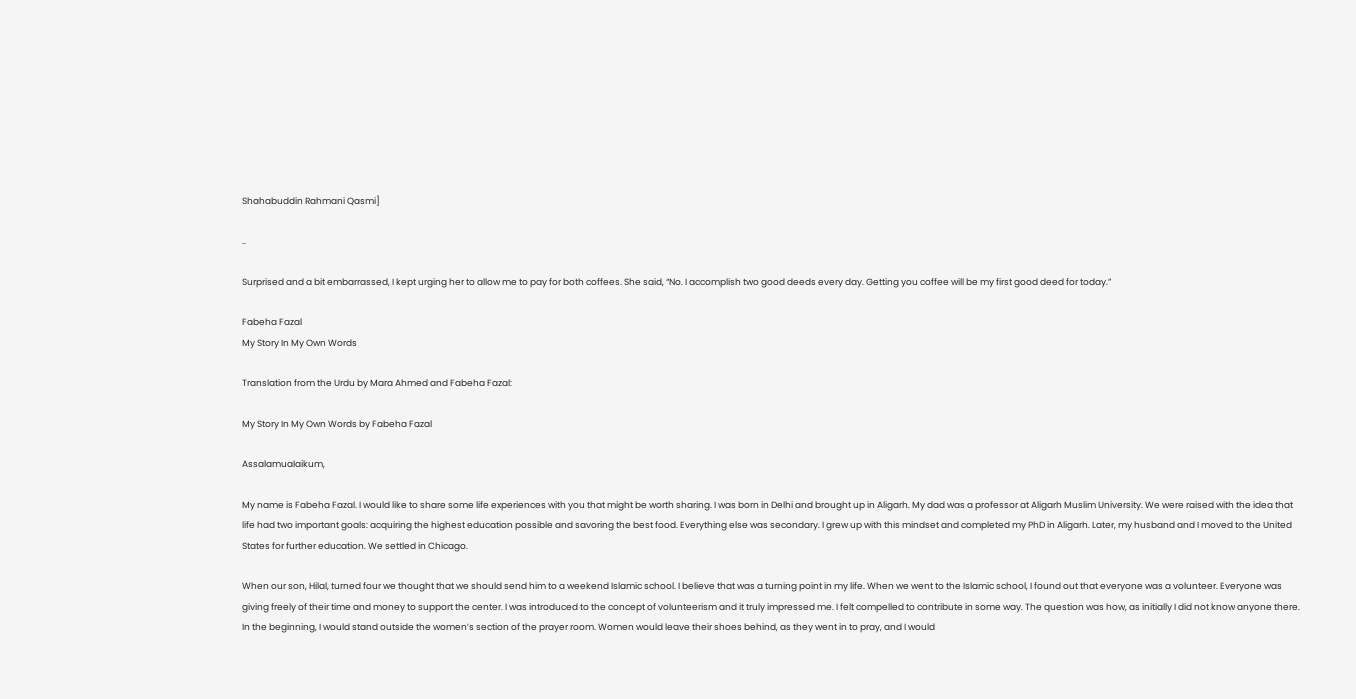Shahabuddin Rahmani Qasmi]

..

Surprised and a bit embarrassed, I kept urging her to allow me to pay for both coffees. She said, “No. I accomplish two good deeds every day. Getting you coffee will be my first good deed for today.”

Fabeha Fazal
My Story In My Own Words

Translation from the Urdu by Mara Ahmed and Fabeha Fazal:

My Story In My Own Words by Fabeha Fazal

Assalamualaikum,

My name is Fabeha Fazal. I would like to share some life experiences with you that might be worth sharing. I was born in Delhi and brought up in Aligarh. My dad was a professor at Aligarh Muslim University. We were raised with the idea that life had two important goals: acquiring the highest education possible and savoring the best food. Everything else was secondary. I grew up with this mindset and completed my PhD in Aligarh. Later, my husband and I moved to the United States for further education. We settled in Chicago.

When our son, Hilal, turned four we thought that we should send him to a weekend Islamic school. I believe that was a turning point in my life. When we went to the Islamic school, I found out that everyone was a volunteer. Everyone was giving freely of their time and money to support the center. I was introduced to the concept of volunteerism and it truly impressed me. I felt compelled to contribute in some way. The question was how, as initially I did not know anyone there. In the beginning, I would stand outside the women’s section of the prayer room. Women would leave their shoes behind, as they went in to pray, and I would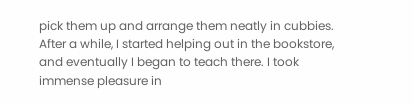pick them up and arrange them neatly in cubbies. After a while, I started helping out in the bookstore, and eventually I began to teach there. I took immense pleasure in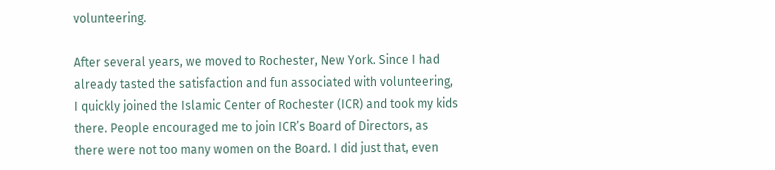volunteering.

After several years, we moved to Rochester, New York. Since I had already tasted the satisfaction and fun associated with volunteering, I quickly joined the Islamic Center of Rochester (ICR) and took my kids there. People encouraged me to join ICR’s Board of Directors, as there were not too many women on the Board. I did just that, even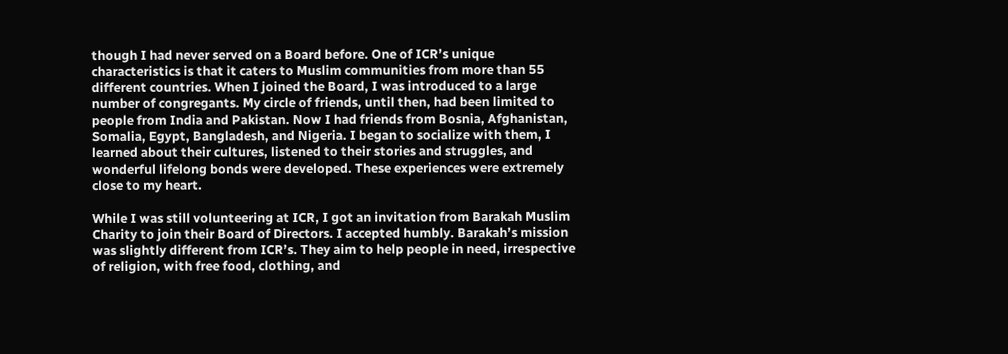though I had never served on a Board before. One of ICR’s unique characteristics is that it caters to Muslim communities from more than 55 different countries. When I joined the Board, I was introduced to a large number of congregants. My circle of friends, until then, had been limited to people from India and Pakistan. Now I had friends from Bosnia, Afghanistan, Somalia, Egypt, Bangladesh, and Nigeria. I began to socialize with them, I learned about their cultures, listened to their stories and struggles, and wonderful lifelong bonds were developed. These experiences were extremely close to my heart.

While I was still volunteering at ICR, I got an invitation from Barakah Muslim Charity to join their Board of Directors. I accepted humbly. Barakah’s mission was slightly different from ICR’s. They aim to help people in need, irrespective of religion, with free food, clothing, and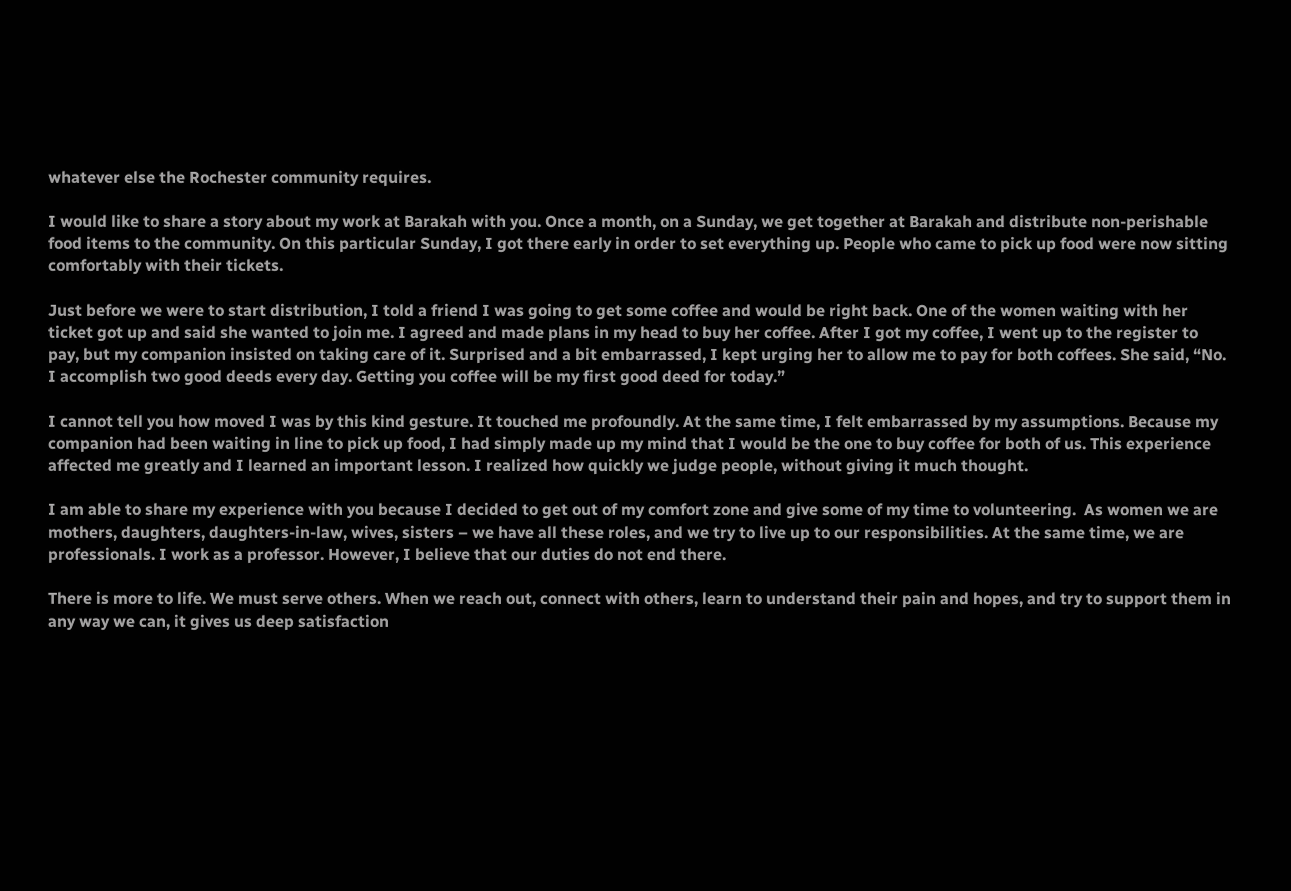whatever else the Rochester community requires.

I would like to share a story about my work at Barakah with you. Once a month, on a Sunday, we get together at Barakah and distribute non-perishable food items to the community. On this particular Sunday, I got there early in order to set everything up. People who came to pick up food were now sitting comfortably with their tickets.

Just before we were to start distribution, I told a friend I was going to get some coffee and would be right back. One of the women waiting with her ticket got up and said she wanted to join me. I agreed and made plans in my head to buy her coffee. After I got my coffee, I went up to the register to pay, but my companion insisted on taking care of it. Surprised and a bit embarrassed, I kept urging her to allow me to pay for both coffees. She said, “No. I accomplish two good deeds every day. Getting you coffee will be my first good deed for today.”

I cannot tell you how moved I was by this kind gesture. It touched me profoundly. At the same time, I felt embarrassed by my assumptions. Because my companion had been waiting in line to pick up food, I had simply made up my mind that I would be the one to buy coffee for both of us. This experience affected me greatly and I learned an important lesson. I realized how quickly we judge people, without giving it much thought.

I am able to share my experience with you because I decided to get out of my comfort zone and give some of my time to volunteering.  As women we are mothers, daughters, daughters-in-law, wives, sisters – we have all these roles, and we try to live up to our responsibilities. At the same time, we are professionals. I work as a professor. However, I believe that our duties do not end there.

There is more to life. We must serve others. When we reach out, connect with others, learn to understand their pain and hopes, and try to support them in any way we can, it gives us deep satisfaction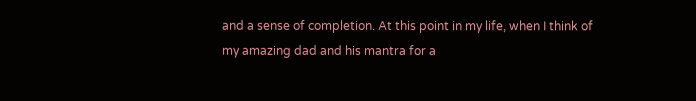and a sense of completion. At this point in my life, when I think of my amazing dad and his mantra for a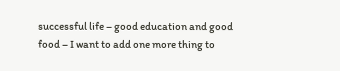successful life – good education and good food – I want to add one more thing to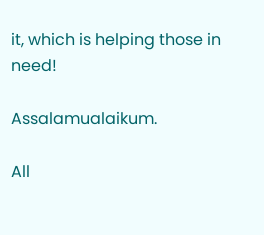it, which is helping those in need!

Assalamualaikum.

All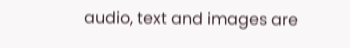audio, text and images are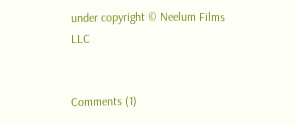under copyright © Neelum Films LLC


Comments (1)